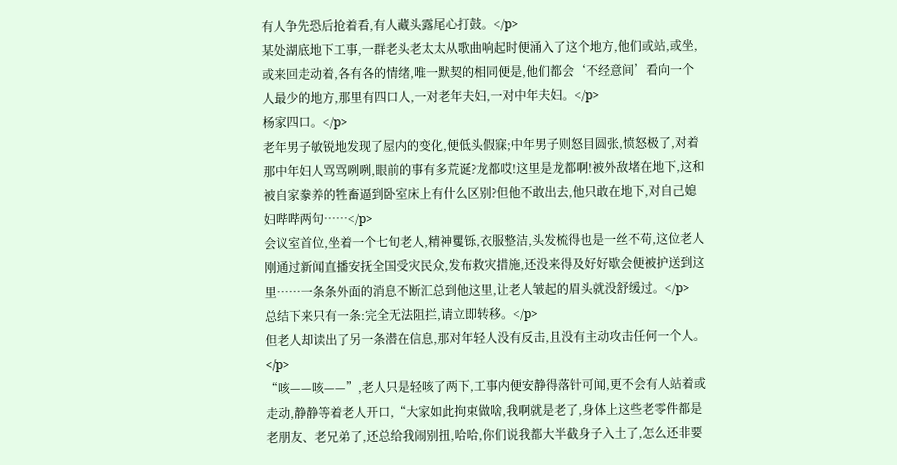有人争先恐后抢着看,有人藏头露尾心打鼓。</p>
某处湖底地下工事,一群老头老太太从歌曲响起时便涌入了这个地方,他们或站,或坐,或来回走动着,各有各的情绪,唯一默契的相同便是,他们都会‘不经意间’看向一个人最少的地方,那里有四口人,一对老年夫妇,一对中年夫妇。</p>
杨家四口。</p>
老年男子敏锐地发现了屋内的变化,便低头假寐;中年男子则怒目圆张,愤怒极了,对着那中年妇人骂骂咧咧,眼前的事有多荒诞?龙都哎!这里是龙都啊!被外敌堵在地下,这和被自家豢养的牲畜逼到卧室床上有什么区别?但他不敢出去,他只敢在地下,对自己媳妇哔哔两句……</p>
会议室首位,坐着一个七旬老人,精神矍铄,衣服整洁,头发梳得也是一丝不苟,这位老人刚通过新闻直播安抚全国受灾民众,发布救灾措施,还没来得及好好歇会便被护送到这里……一条条外面的消息不断汇总到他这里,让老人皱起的眉头就没舒缓过。</p>
总结下来只有一条:完全无法阻拦,请立即转移。</p>
但老人却读出了另一条潜在信息,那对年轻人没有反击,且没有主动攻击任何一个人。</p>
“咳——咳——”,老人只是轻咳了两下,工事内便安静得落针可闻,更不会有人站着或走动,静静等着老人开口,“大家如此拘束做啥,我啊就是老了,身体上这些老零件都是老朋友、老兄弟了,还总给我闹别扭,哈哈,你们说我都大半截身子入土了,怎么还非要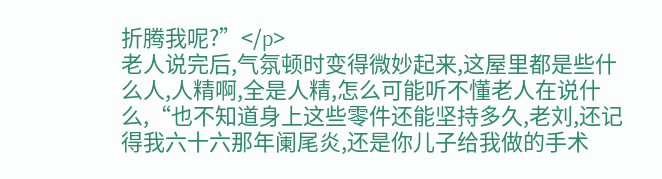折腾我呢?”</p>
老人说完后,气氛顿时变得微妙起来,这屋里都是些什么人,人精啊,全是人精,怎么可能听不懂老人在说什么,“也不知道身上这些零件还能坚持多久,老刘,还记得我六十六那年阑尾炎,还是你儿子给我做的手术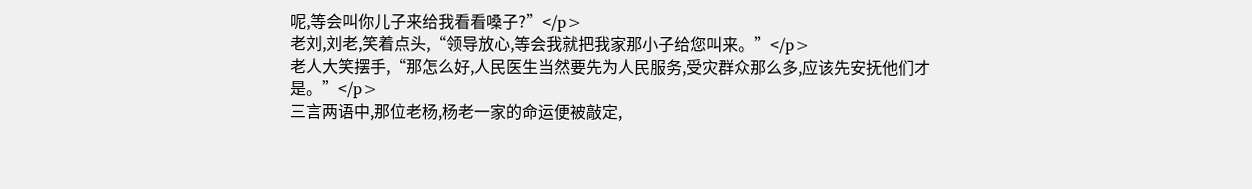呢,等会叫你儿子来给我看看嗓子?”</p>
老刘,刘老,笑着点头,“领导放心,等会我就把我家那小子给您叫来。”</p>
老人大笑摆手,“那怎么好,人民医生当然要先为人民服务,受灾群众那么多,应该先安抚他们才是。”</p>
三言两语中,那位老杨,杨老一家的命运便被敲定,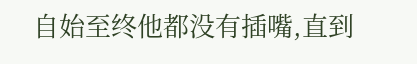自始至终他都没有插嘴,直到